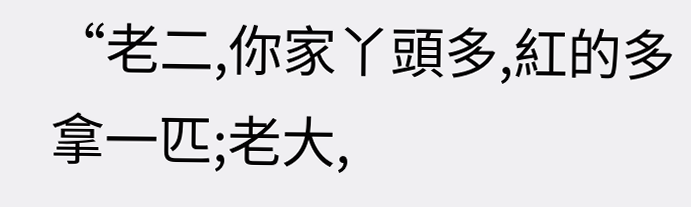“老二,你家丫頭多,紅的多拿一匹;老大,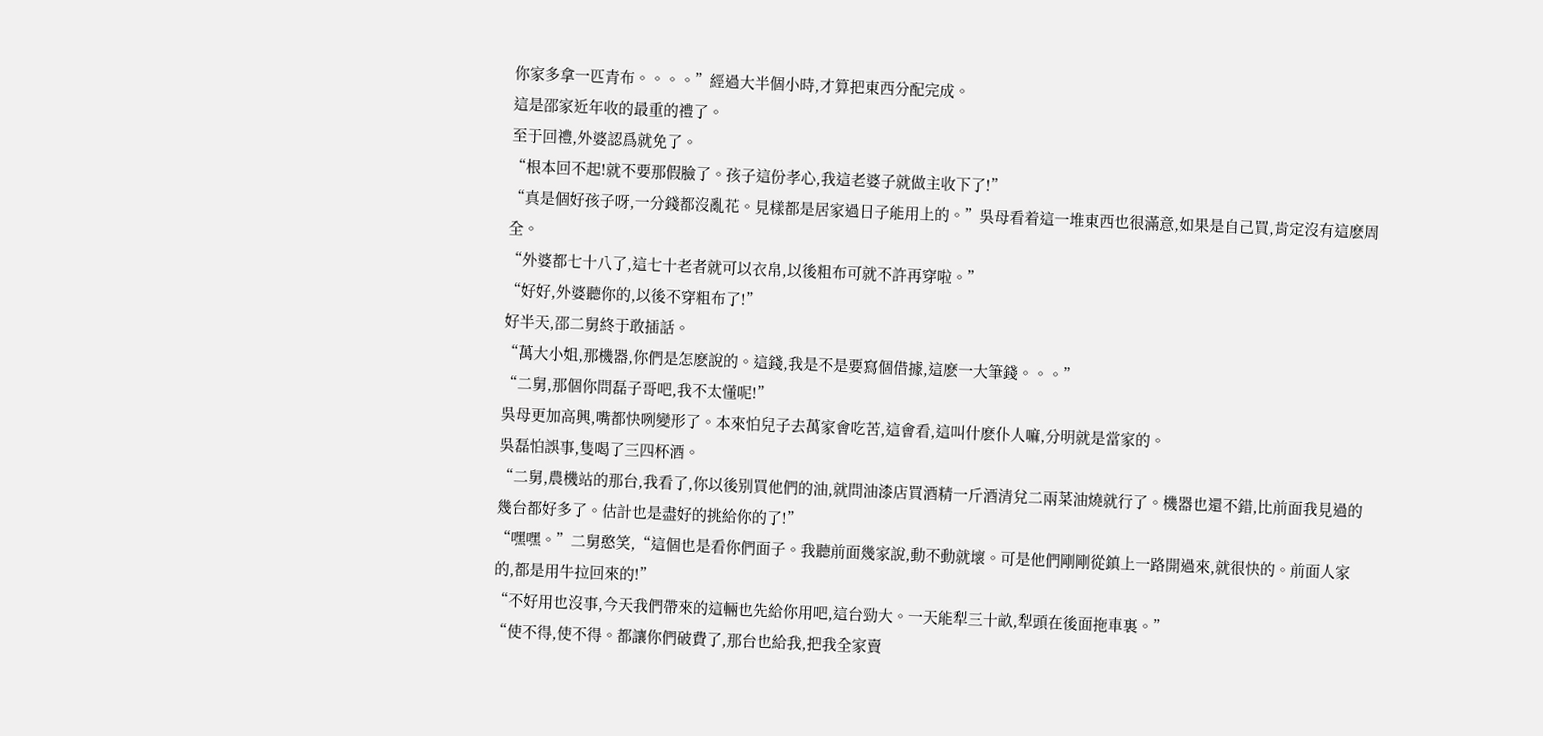你家多拿一匹青布。。。。”經過大半個小時,才算把東西分配完成。
這是邵家近年收的最重的禮了。
至于回禮,外婆認爲就免了。
“根本回不起!就不要那假臉了。孩子這份孝心,我這老婆子就做主收下了!”
“真是個好孩子呀,一分錢都沒亂花。見樣都是居家過日子能用上的。”吳母看着這一堆東西也很滿意,如果是自己買,肯定沒有這麽周全。
“外婆都七十八了,這七十老者就可以衣帛,以後粗布可就不許再穿啦。”
“好好,外婆聽你的,以後不穿粗布了!”
好半天,邵二舅終于敢插話。
“萬大小姐,那機器,你們是怎麽說的。這錢,我是不是要寫個借據,這麽一大筆錢。。。”
“二舅,那個你問磊子哥吧,我不太懂呢!”
吳母更加高興,嘴都快咧變形了。本來怕兒子去萬家會吃苦,這會看,這叫什麽仆人嘛,分明就是當家的。
吳磊怕誤事,隻喝了三四杯酒。
“二舅,農機站的那台,我看了,你以後别買他們的油,就問油漆店買酒精一斤酒清兌二兩菜油燒就行了。機器也還不錯,比前面我見過的幾台都好多了。估計也是盡好的挑給你的了!”
“嘿嘿。”二舅憨笑,“這個也是看你們面子。我聽前面幾家說,動不動就壞。可是他們剛剛從鎮上一路開過來,就很快的。前面人家的,都是用牛拉回來的!”
“不好用也沒事,今天我們帶來的這輛也先給你用吧,這台勁大。一天能犁三十畝,犁頭在後面拖車裏。”
“使不得,使不得。都讓你們破費了,那台也給我,把我全家賣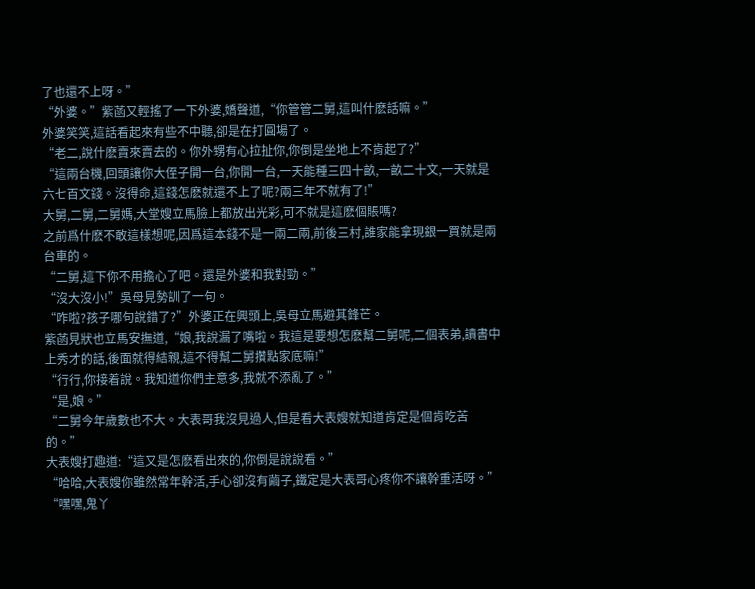了也還不上呀。”
“外婆。”紫菡又輕搖了一下外婆,嬌聲道,“你管管二舅,這叫什麽話嘛。”
外婆笑笑,這話看起來有些不中聽,卻是在打圓場了。
“老二,說什麽賣來賣去的。你外甥有心拉扯你,你倒是坐地上不肯起了?”
“這兩台機,回頭讓你大侄子開一台,你開一台,一天能種三四十畝,一畝二十文,一天就是六七百文錢。沒得命,這錢怎麽就還不上了呢?兩三年不就有了!”
大舅,二舅,二舅媽,大堂嫂立馬臉上都放出光彩,可不就是這麽個賬嗎?
之前爲什麽不敢這樣想呢,因爲這本錢不是一兩二兩,前後三村,誰家能拿現銀一買就是兩台車的。
“二舅,這下你不用擔心了吧。還是外婆和我對勁。”
“沒大沒小!”吳母見勢訓了一句。
“咋啦?孩子哪句說錯了?”外婆正在興頭上,吳母立馬避其鋒芒。
紫菡見狀也立馬安撫道,“娘,我說漏了嘴啦。我這是要想怎麽幫二舅呢,二個表弟,讀書中上秀才的話,後面就得結親,這不得幫二舅攢點家底嘛!”
“行行,你接着說。我知道你們主意多,我就不添亂了。”
“是,娘。”
“二舅今年歲數也不大。大表哥我沒見過人,但是看大表嫂就知道肯定是個肯吃苦的。”
大表嫂打趣道:“這又是怎麽看出來的,你倒是說說看。”
“哈哈,大表嫂你雖然常年幹活,手心卻沒有繭子,鐵定是大表哥心疼你不讓幹重活呀。”
“嘿嘿,鬼丫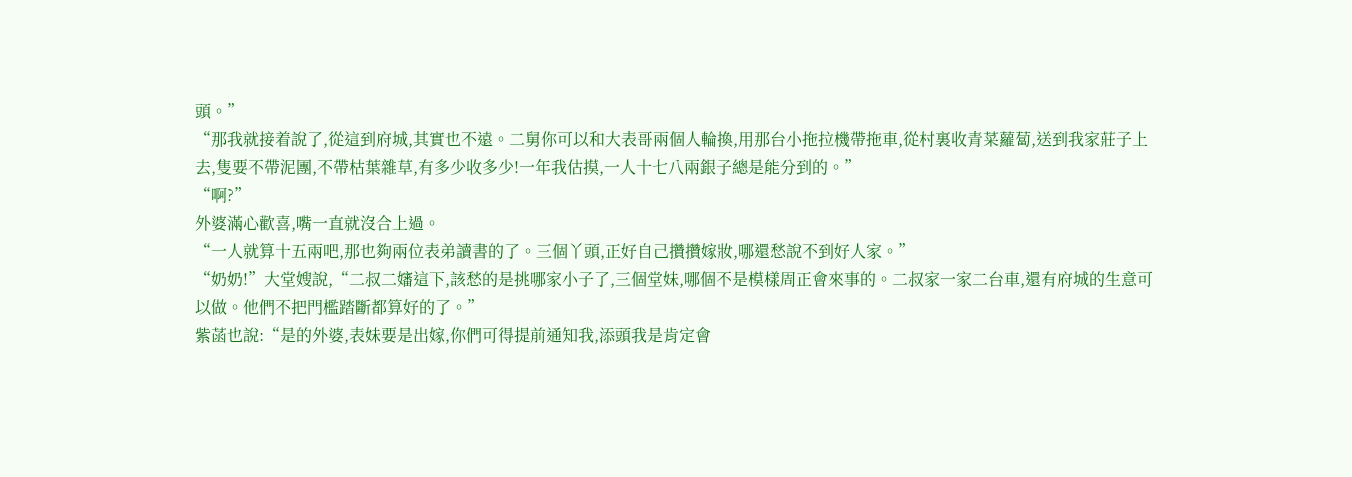頭。”
“那我就接着說了,從這到府城,其實也不遠。二舅你可以和大表哥兩個人輪換,用那台小拖拉機帶拖車,從村裏收青菜蘿蔔,送到我家莊子上去,隻要不帶泥團,不帶枯葉雜草,有多少收多少!一年我估摸,一人十七八兩銀子總是能分到的。”
“啊?”
外婆滿心歡喜,嘴一直就沒合上過。
“一人就算十五兩吧,那也夠兩位表弟讀書的了。三個丫頭,正好自己攢攢嫁妝,哪還愁說不到好人家。”
“奶奶!”大堂嫂說,“二叔二嬸這下,該愁的是挑哪家小子了,三個堂妹,哪個不是模樣周正會來事的。二叔家一家二台車,還有府城的生意可以做。他們不把門檻踏斷都算好的了。”
紫菡也說:“是的外婆,表妹要是出嫁,你們可得提前通知我,添頭我是肯定會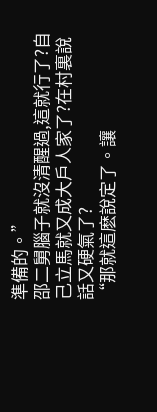準備的。”
邵二舅腦子就沒清醒過,這就行了?自己立馬就又成大戶人家了?在村裏說話又硬氣了?
“那就這麽說定了。讓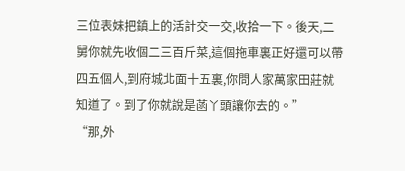三位表妹把鎮上的活計交一交,收拾一下。後天,二舅你就先收個二三百斤菜,這個拖車裏正好還可以帶四五個人,到府城北面十五裏,你問人家萬家田莊就知道了。到了你就說是菡丫頭讓你去的。”
“那,外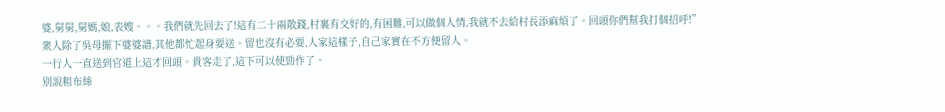婆,舅舅,舅媽,娘,表嫂。。。我們就先回去了!這有二十兩散錢,村裏有交好的,有困難,可以做個人情,我就不去給村長添麻煩了。回頭你們幫我打個招呼!”
衆人除了吳母擺下婆婆譜,其他都忙起身要送。留也沒有必要,人家這樣子,自己家實在不方便留人。
一行人一直送到官道上這才回頭。貴客走了,這下可以使勁作了。
别說粗布絲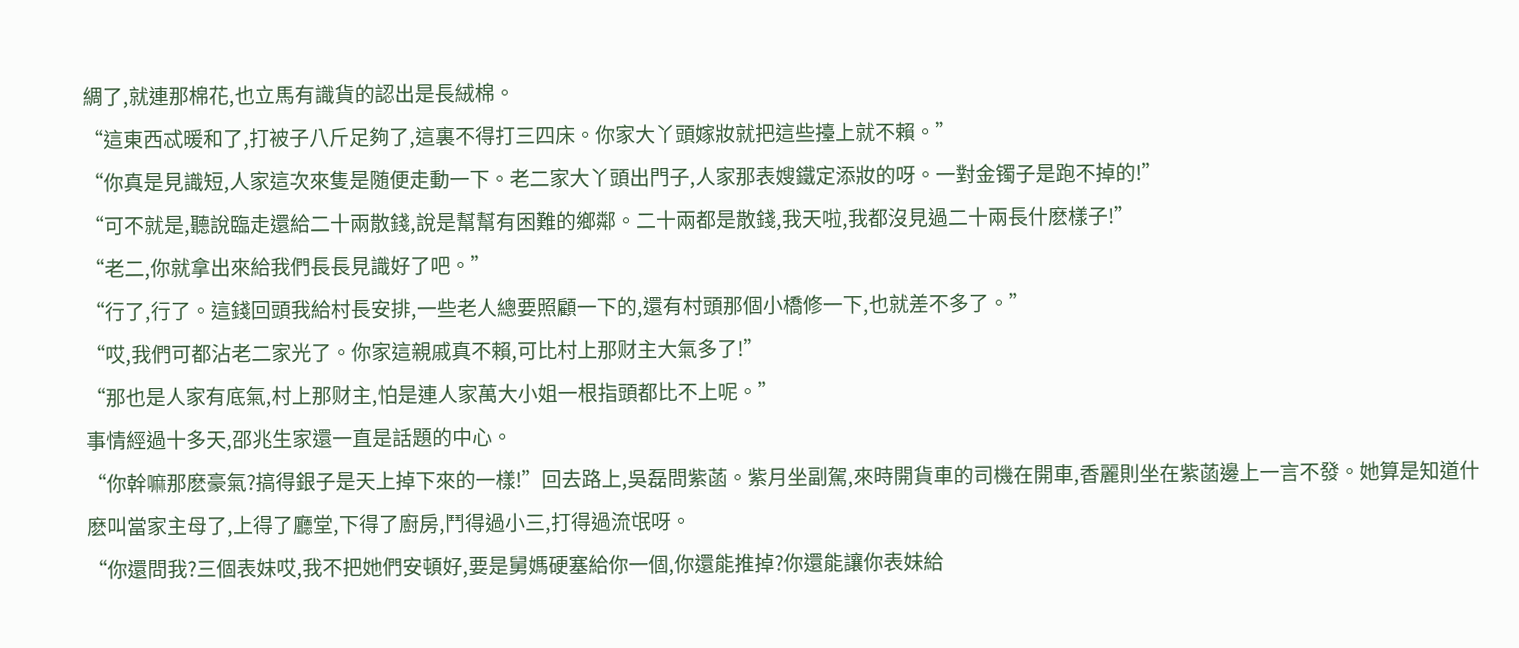綢了,就連那棉花,也立馬有識貨的認出是長絨棉。
“這東西忒暖和了,打被子八斤足夠了,這裏不得打三四床。你家大丫頭嫁妝就把這些擡上就不賴。”
“你真是見識短,人家這次來隻是随便走動一下。老二家大丫頭出門子,人家那表嫂鐵定添妝的呀。一對金镯子是跑不掉的!”
“可不就是,聽說臨走還給二十兩散錢,說是幫幫有困難的鄉鄰。二十兩都是散錢,我天啦,我都沒見過二十兩長什麽樣子!”
“老二,你就拿出來給我們長長見識好了吧。”
“行了,行了。這錢回頭我給村長安排,一些老人總要照顧一下的,還有村頭那個小橋修一下,也就差不多了。”
“哎,我們可都沾老二家光了。你家這親戚真不賴,可比村上那财主大氣多了!”
“那也是人家有底氣,村上那财主,怕是連人家萬大小姐一根指頭都比不上呢。”
事情經過十多天,邵兆生家還一直是話題的中心。
“你幹嘛那麽豪氣?搞得銀子是天上掉下來的一樣!”回去路上,吳磊問紫菡。紫月坐副駕,來時開貨車的司機在開車,香麗則坐在紫菡邊上一言不發。她算是知道什麽叫當家主母了,上得了廳堂,下得了廚房,鬥得過小三,打得過流氓呀。
“你還問我?三個表妹哎,我不把她們安頓好,要是舅媽硬塞給你一個,你還能推掉?你還能讓你表妹給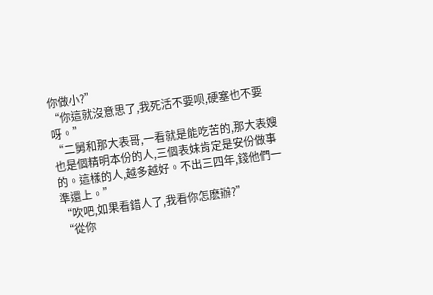你做小?”
“你這就沒意思了,我死活不要呗,硬塞也不要呀。”
“二舅和那大表哥,一看就是能吃苦的,那大表嫂也是個精明本份的人,三個表妹肯定是安份做事的。這樣的人,越多越好。不出三四年,錢他們一準還上。”
“吹吧,如果看錯人了,我看你怎麽辦?”
“從你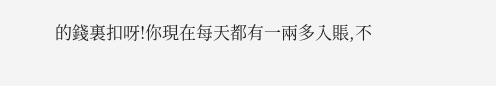的錢裏扣呀!你現在每天都有一兩多入賬,不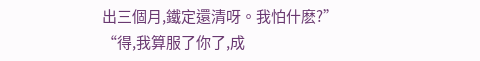出三個月,鐵定還清呀。我怕什麽?”
“得,我算服了你了,成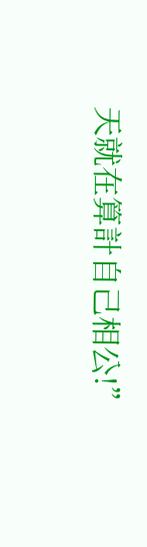天就在算計自己相公!”